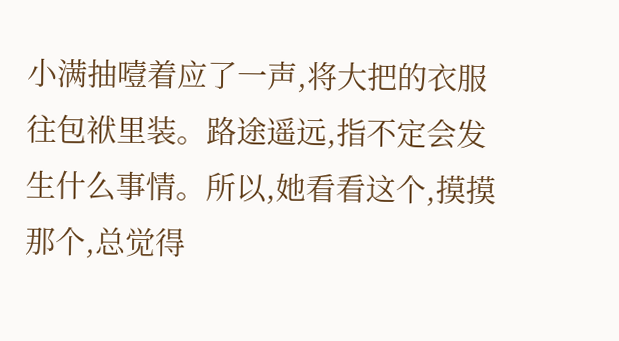小满抽噎着应了一声,将大把的衣服往包袱里装。路途遥远,指不定会发生什么事情。所以,她看看这个,摸摸那个,总觉得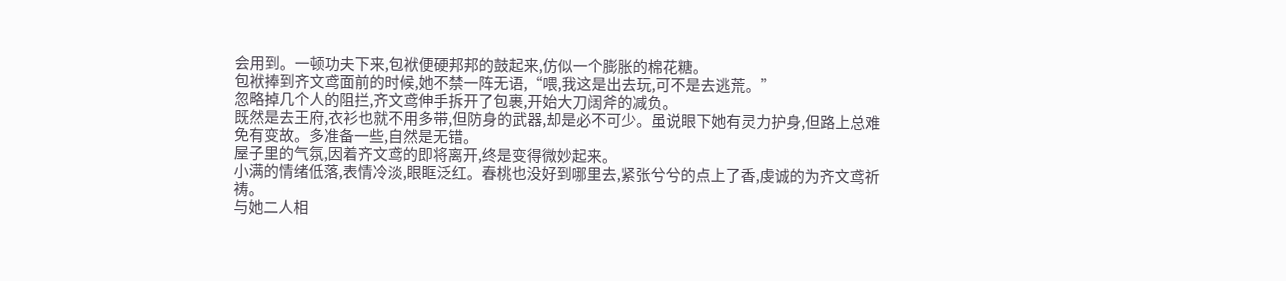会用到。一顿功夫下来,包袱便硬邦邦的鼓起来,仿似一个膨胀的棉花糖。
包袱捧到齐文鸢面前的时候,她不禁一阵无语,“喂,我这是出去玩,可不是去逃荒。”
忽略掉几个人的阻拦,齐文鸢伸手拆开了包裹,开始大刀阔斧的减负。
既然是去王府,衣衫也就不用多带,但防身的武器,却是必不可少。虽说眼下她有灵力护身,但路上总难免有变故。多准备一些,自然是无错。
屋子里的气氛,因着齐文鸢的即将离开,终是变得微妙起来。
小满的情绪低落,表情冷淡,眼眶泛红。春桃也没好到哪里去,紧张兮兮的点上了香,虔诚的为齐文鸢祈祷。
与她二人相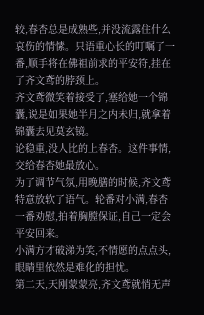较,春杏总是成熟些,并没流露住什么哀伤的情愫。只语重心长的叮嘱了一番,顺手将在佛祖前求的平安符,挂在了齐文鸢的脖颈上。
齐文鸢微笑着接受了,塞给她一个锦囊,说是如果她半月之内未归,就拿着锦囊去见莫玄镜。
论稳重,没人比的上春杏。这件事情,交给春杏她最放心。
为了调节气氛,用晚膳的时候,齐文鸢特意放软了语气。轮番对小满,春杏一番劝慰,拍着胸膛保证,自己一定会平安回来。
小满方才破涕为笑,不情愿的点点头,眼睛里依然是难化的担忧。
第二天,天刚蒙蒙亮,齐文鸢就悄无声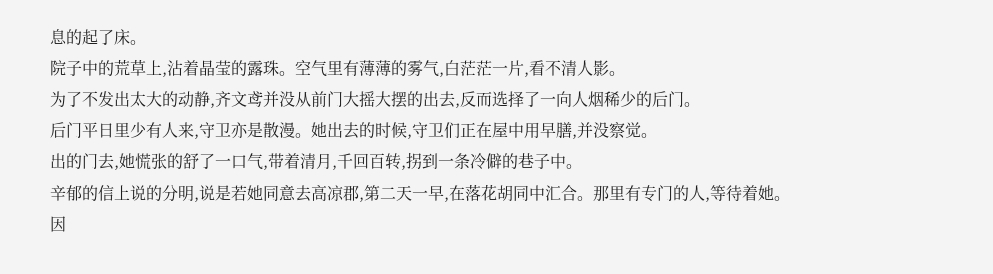息的起了床。
院子中的荒草上,沾着晶莹的露珠。空气里有薄薄的雾气,白茫茫一片,看不清人影。
为了不发出太大的动静,齐文鸢并没从前门大摇大摆的出去,反而选择了一向人烟稀少的后门。
后门平日里少有人来,守卫亦是散漫。她出去的时候,守卫们正在屋中用早膳,并没察觉。
出的门去,她慌张的舒了一口气,带着清月,千回百转,拐到一条冷僻的巷子中。
辛郁的信上说的分明,说是若她同意去高凉郡,第二天一早,在落花胡同中汇合。那里有专门的人,等待着她。
因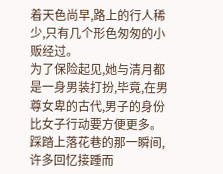着天色尚早,路上的行人稀少,只有几个形色匆匆的小贩经过。
为了保险起见,她与清月都是一身男装打扮,毕竟,在男尊女卑的古代,男子的身份比女子行动要方便更多。
踩踏上落花巷的那一瞬间,许多回忆接踵而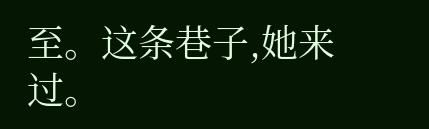至。这条巷子,她来过。